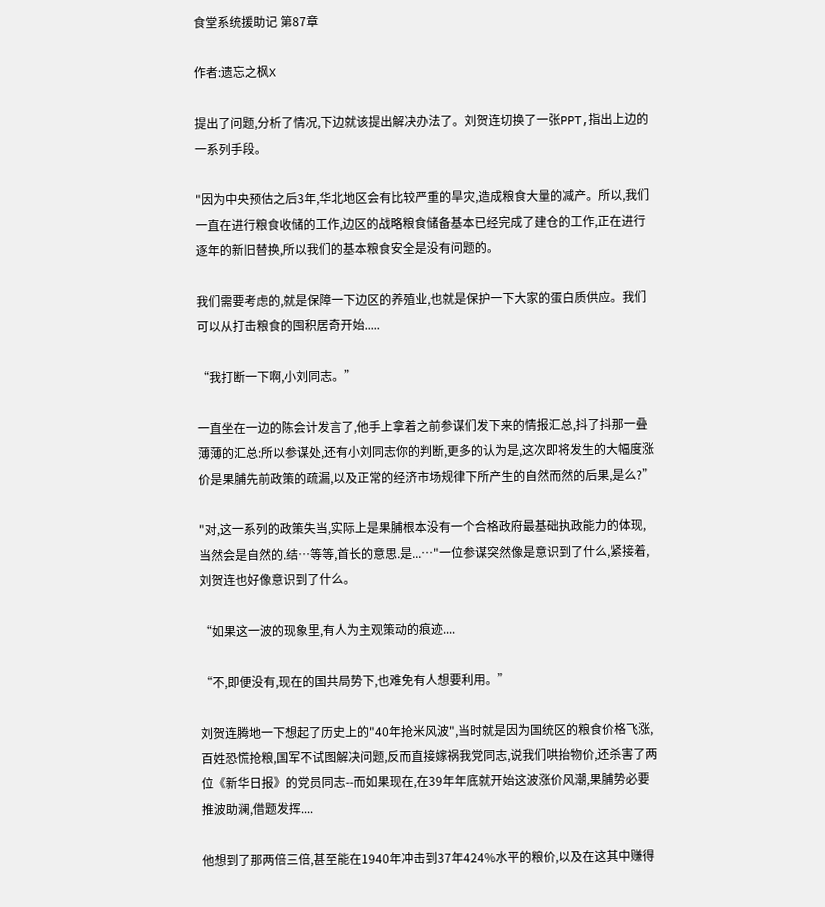食堂系统援助记 第87章

作者:遗忘之枫X

提出了问题,分析了情况,下边就该提出解决办法了。刘贺连切换了一张PPT,指出上边的一系列手段。

"因为中央预估之后3年,华北地区会有比较严重的旱灾,造成粮食大量的减产。所以,我们一直在进行粮食收储的工作,边区的战略粮食储备基本已经完成了建仓的工作,正在进行逐年的新旧替换,所以我们的基本粮食安全是没有问题的。

我们需要考虑的,就是保障一下边区的养殖业,也就是保护一下大家的蛋白质供应。我们可以从打击粮食的囤积居奇开始.....

“我打断一下啊,小刘同志。”

一直坐在一边的陈会计发言了,他手上拿着之前参谋们发下来的情报汇总,抖了抖那一叠薄薄的汇总:所以参谋处,还有小刘同志你的判断,更多的认为是,这次即将发生的大幅度涨价是果脯先前政策的疏漏,以及正常的经济市场规律下所产生的自然而然的后果,是么?”

"对,这一系列的政策失当,实际上是果脯根本没有一个合格政府最基础执政能力的体现,当然会是自然的.结…等等,首长的意思.是...…"一位参谋突然像是意识到了什么,紧接着,刘贺连也好像意识到了什么。

“如果这一波的现象里,有人为主观策动的痕迹....

“不,即便没有,现在的国共局势下,也难免有人想要利用。”

刘贺连腾地一下想起了历史上的"40年抢米风波",当时就是因为国统区的粮食价格飞涨,百姓恐慌抢粮,国军不试图解决问题,反而直接嫁祸我党同志,说我们哄抬物价,还杀害了两位《新华日报》的党员同志--而如果现在,在39年年底就开始这波涨价风潮,果脯势必要推波助澜,借题发挥....

他想到了那两倍三倍,甚至能在1940年冲击到37年424%水平的粮价,以及在这其中赚得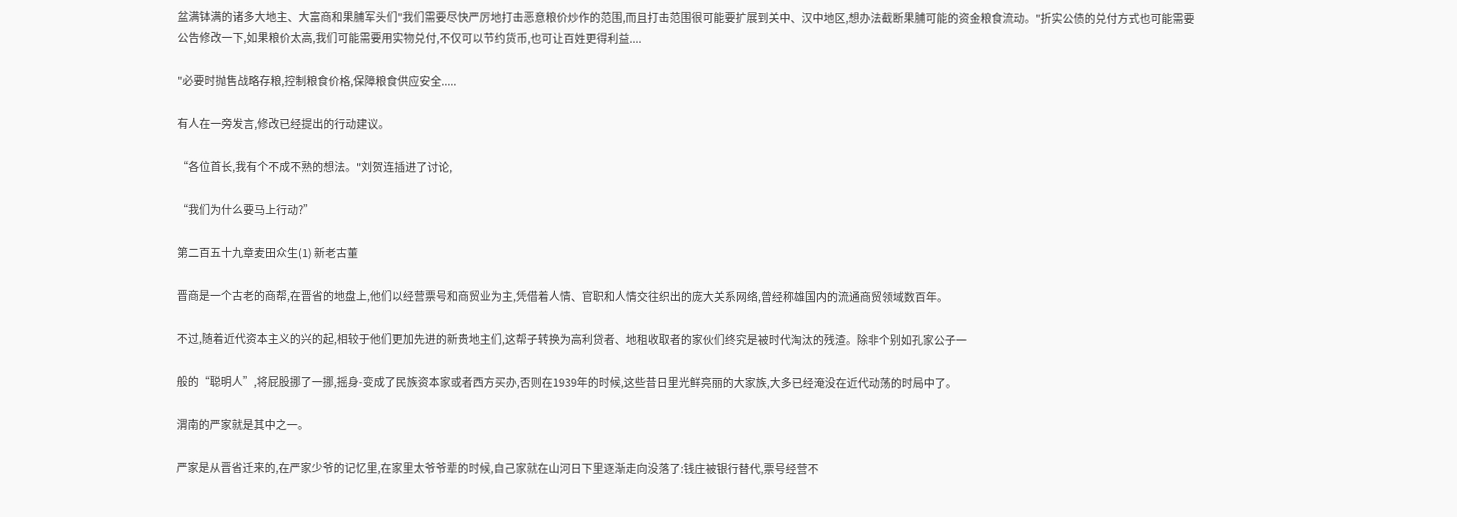盆满钵满的诸多大地主、大富商和果脯军头们"我们需要尽快严厉地打击恶意粮价炒作的范围,而且打击范围很可能要扩展到关中、汉中地区,想办法截断果脯可能的资金粮食流动。"折实公债的兑付方式也可能需要公告修改一下,如果粮价太高,我们可能需要用实物兑付,不仅可以节约货币,也可让百姓更得利益....

"必要时抛售战略存粮,控制粮食价格,保障粮食供应安全.....

有人在一旁发言,修改已经提出的行动建议。

“各位首长,我有个不成不熟的想法。"刘贺连插进了讨论,

“我们为什么要马上行动?”

第二百五十九章麦田众生(1) 新老古董

晋商是一个古老的商帮,在晋省的地盘上,他们以经营票号和商贸业为主,凭借着人情、官职和人情交往织出的庞大关系网络,曾经称雄国内的流通商贸领域数百年。

不过,随着近代资本主义的兴的起,相较于他们更加先进的新贵地主们,这帮子转换为高利贷者、地租收取者的家伙们终究是被时代淘汰的残渣。除非个别如孔家公子一

般的“聪明人”,将屁股挪了一挪,摇身-变成了民族资本家或者西方买办,否则在1939年的时候,这些昔日里光鲜亮丽的大家族,大多已经淹没在近代动荡的时局中了。

渭南的严家就是其中之一。

严家是从晋省迁来的,在严家少爷的记忆里,在家里太爷爷辈的时候,自己家就在山河日下里逐渐走向没落了:钱庄被银行替代,票号经营不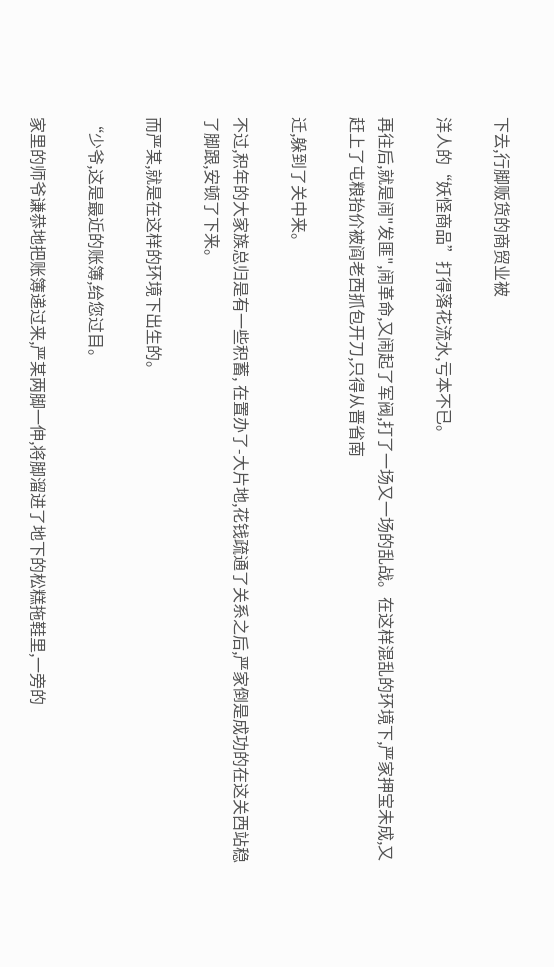下去,行脚贩货的商贸业被

洋人的“妖怪商品”打得落花流水,亏本不已。

再往后,就是闹"发匪",闹革命,又闹起了军阀,打了一场又一场的乱战。在这样混乱的环境下,严家押宝未成,又赶上了屯粮抬价被阎老西抓包开刀,只得从晋省南

迁,躲到了关中来。

不过,积年的大家族总归是有一些积蓄, 在置办了-大片地,花钱疏通了关系之后,严家倒是成功的在这关西站稳了脚跟,安顿了下来。

而严某,就是在这样的环境下出生的。

“少爷,这是最近的账簿,给您过目。

家里的师爷谦恭地把账簿递过来,严某两脚一伸,将脚溜进了地下的松糕拖鞋里,一旁的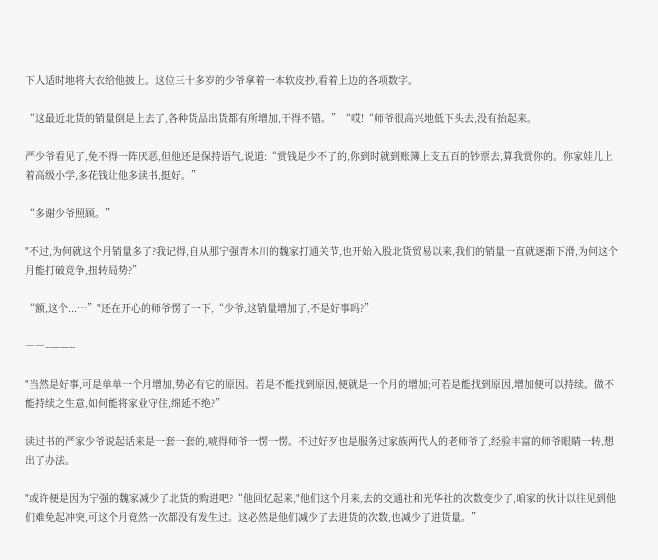下人适时地将大衣给他披上。这位三十多岁的少爷拿着一本软皮抄,看着上边的各项数字。

“这最近北货的销量倒是上去了,各种货品出货都有所增加,干得不错。”“哎!“师爷很高兴地低下头去,没有抬起来。

严少爷看见了,免不得一阵厌恶,但他还是保持语气,说道:“赏钱是少不了的,你到时就到账簿上支五百的钞票去,算我赏你的。你家娃儿上着高级小学,多花钱让他多读书,挺好。”

“多谢少爷照顾。”

"不过,为何就这个月销量多了?我记得,自从那宁强青木川的魏家打通关节,也开始入股北货贸易以来,我们的销量一直就逐渐下滑,为何这个月能打破竞争,扭转局势?”

“额,这个...…”"还在开心的师爷愣了一下,“少爷,这销量增加了,不是好事吗?”

――--——--

"当然是好事,可是单单一个月增加,势必有它的原因。若是不能找到原因,便就是一个月的增加;可若是能找到原因,增加便可以持续。做不能持续之生意,如何能将家业守住,绵延不绝?”

读过书的严家少爷说起话来是一套一套的,唬得师爷一愣一愣。不过好歹也是服务过家族两代人的老师爷了,经验丰富的师爷眼睛一转,想出了办法。

"或许便是因为宁强的魏家减少了北货的购进吧?“他回忆起来,"他们这个月来,去的交通社和光华社的次数变少了,咱家的伙计以往见到他们难免起冲突,可这个月竟然一次都没有发生过。这必然是他们减少了去进货的次数,也减少了进货量。”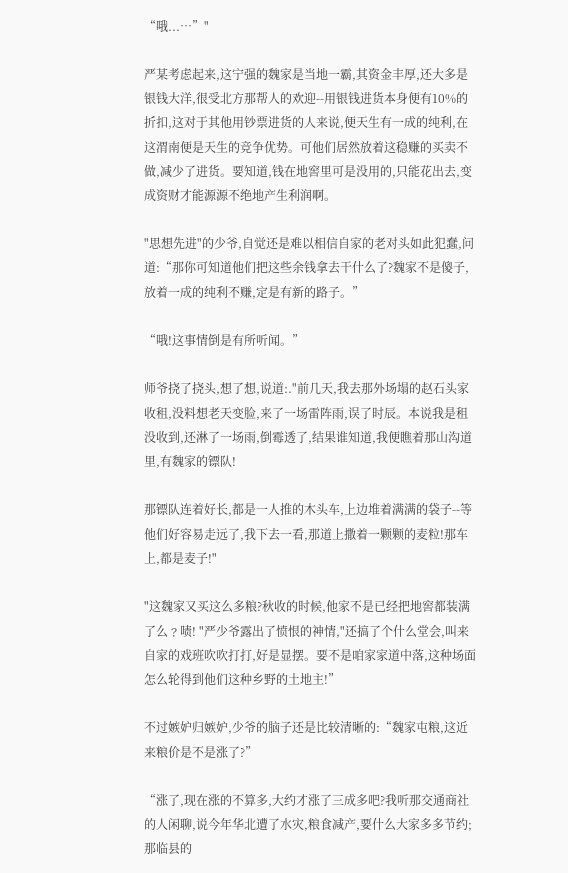“哦...…”"

严某考虑起来,这宁强的魏家是当地一霸,其资金丰厚,还大多是银钱大洋,很受北方那帮人的欢迎--用银钱进货本身便有10%的折扣,这对于其他用钞票进货的人来说,便天生有一成的纯利,在这渭南便是天生的竞争优势。可他们居然放着这稳赚的买卖不做,减少了进货。要知道,钱在地窖里可是没用的,只能花出去,变成资财才能源源不绝地产生利润啊。

"思想先进"的少爷,自觉还是难以相信自家的老对头如此犯蠢,问道:“那你可知道他们把这些余钱拿去干什么了?魏家不是傻子,放着一成的纯利不赚,定是有新的路子。”

“哦!这事情倒是有所听闻。”

师爷挠了挠头,想了想,说道:."前几天,我去那外场塌的赵石头家收租,没料想老天变脸,来了一场雷阵雨,误了时辰。本说我是租没收到,还淋了一场雨,倒霉透了,结果谁知道,我便瞧着那山沟道里,有魏家的镖队!

那镖队连着好长,都是一人推的木头车,上边堆着满满的袋子--等他们好容易走远了,我下去一看,那道上撒着一颗颗的麦粒!那车上,都是麦子!"

"这魏家又买这么多粮?秋收的时候,他家不是已经把地窖都装满了么﹖啧! "严少爷露出了愤恨的神情,"还搞了个什么堂会,叫来自家的戏班吹吹打打,好是显摆。要不是咱家家道中落,这种场面怎么轮得到他们这种乡野的土地主!”

不过嫉妒归嫉妒,少爷的脑子还是比较清晰的:“魏家屯粮,这近来粮价是不是涨了?”

“涨了,现在涨的不算多,大约才涨了三成多吧?我听那交通商社的人闲聊,说今年华北遭了水灾,粮食减产,要什么大家多多节约;那临县的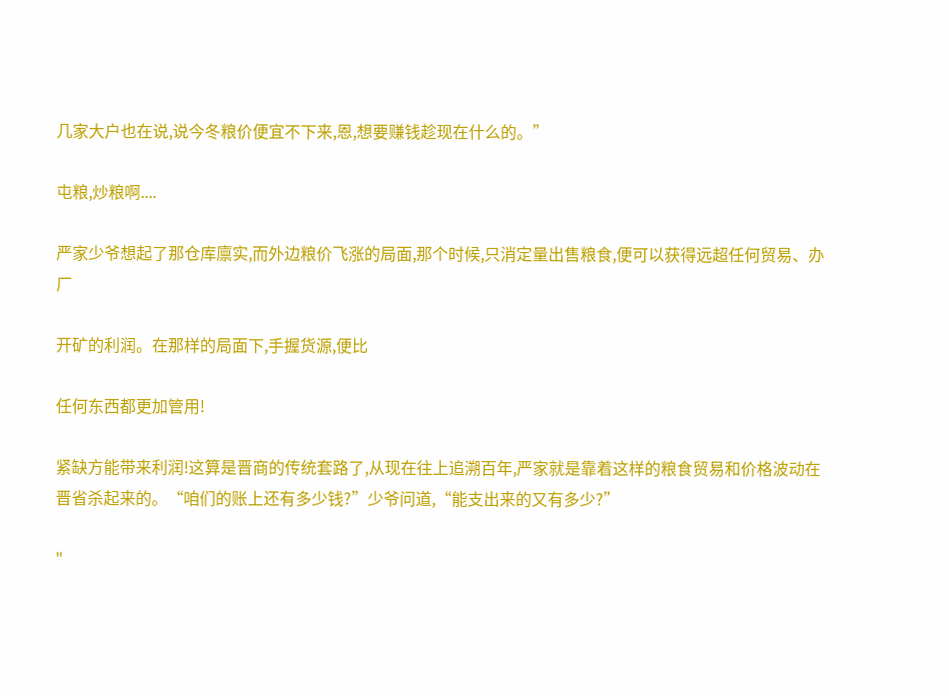几家大户也在说,说今冬粮价便宜不下来,恩,想要赚钱趁现在什么的。”

屯粮,炒粮啊....

严家少爷想起了那仓库廪实,而外边粮价飞涨的局面,那个时候,只消定量出售粮食,便可以获得远超任何贸易、办厂

开矿的利润。在那样的局面下,手握货源,便比

任何东西都更加管用!

紧缺方能带来利润!这算是晋商的传统套路了,从现在往上追溯百年,严家就是靠着这样的粮食贸易和价格波动在晋省杀起来的。“咱们的账上还有多少钱?”少爷问道,“能支出来的又有多少?”

"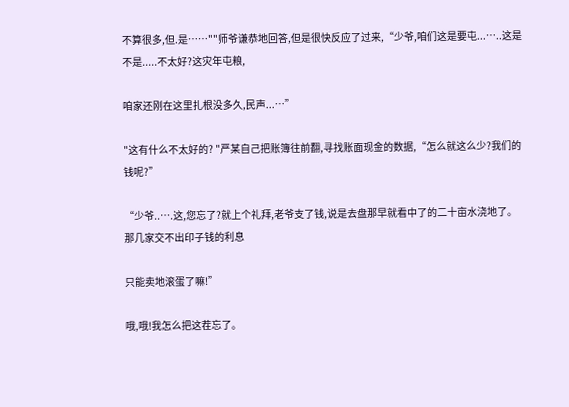不算很多,但.是……""师爷谦恭地回答,但是很快反应了过来,“少爷,咱们这是要屯...…..这是不是.....不太好?这灾年屯粮,

咱家还刚在这里扎根没多久,民声...…”

"这有什么不太好的? "严某自己把账簿往前翻,寻找账面现金的数据,“怎么就这么少?我们的钱呢?”

“少爷..….这,您忘了?就上个礼拜,老爷支了钱,说是去盘那早就看中了的二十亩水浇地了。那几家交不出印子钱的利息

只能卖地滚蛋了嘛!”

哦,哦!我怎么把这茬忘了。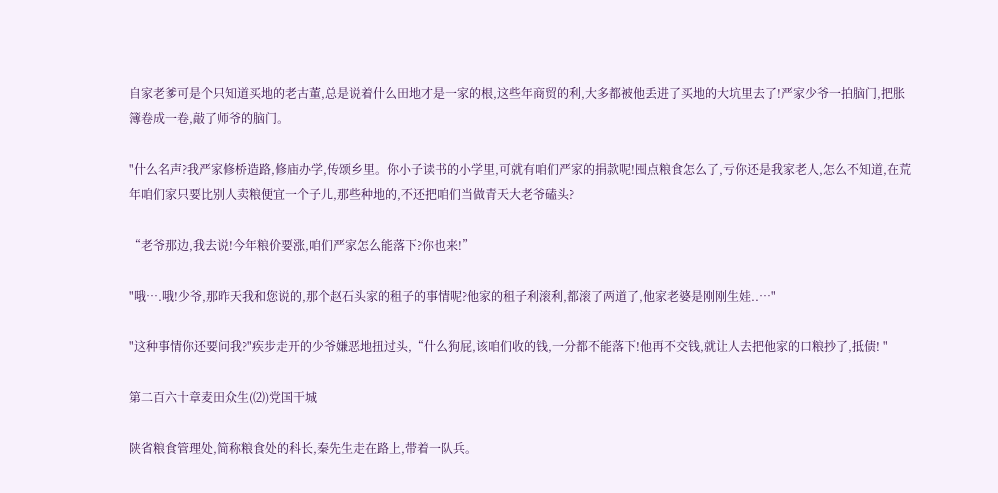自家老爹可是个只知道买地的老古董,总是说着什么田地才是一家的根,这些年商贸的利,大多都被他丢进了买地的大坑里去了!严家少爷一拍脑门,把胀簿卷成一卷,敲了师爷的脑门。

"什么名声?我严家修桥造路,修庙办学,传颂乡里。你小子读书的小学里,可就有咱们严家的捐款呢!囤点粮食怎么了,亏你还是我家老人,怎么不知道,在荒年咱们家只要比别人卖粮便宜一个子儿,那些种地的,不还把咱们当做青天大老爷磕头?

“老爷那边,我去说!今年粮价要涨,咱们严家怎么能落下?你也来!”

"哦….哦!少爷,那昨天我和您说的,那个赵石头家的租子的事情呢?他家的租子利滚利,都滚了两道了,他家老婆是刚刚生娃..…"

"这种事情你还要问我?"疾步走开的少爷嫌恶地扭过头,“什么狗屁,该咱们收的钱,一分都不能落下!他再不交钱,就让人去把他家的口粮抄了,抵债! "

第二百六十章麦田众生(⑵)党国干城

陕省粮食管理处,简称粮食处的科长,秦先生走在路上,带着一队兵。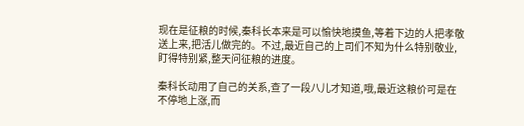现在是征粮的时候,秦科长本来是可以愉快地摸鱼,等着下边的人把孝敬送上来,把活儿做完的。不过,最近自己的上司们不知为什么特别敬业,盯得特别紧,整天问征粮的进度。

秦科长动用了自己的关系,查了一段八儿才知道,哦,最近这粮价可是在不停地上涨,而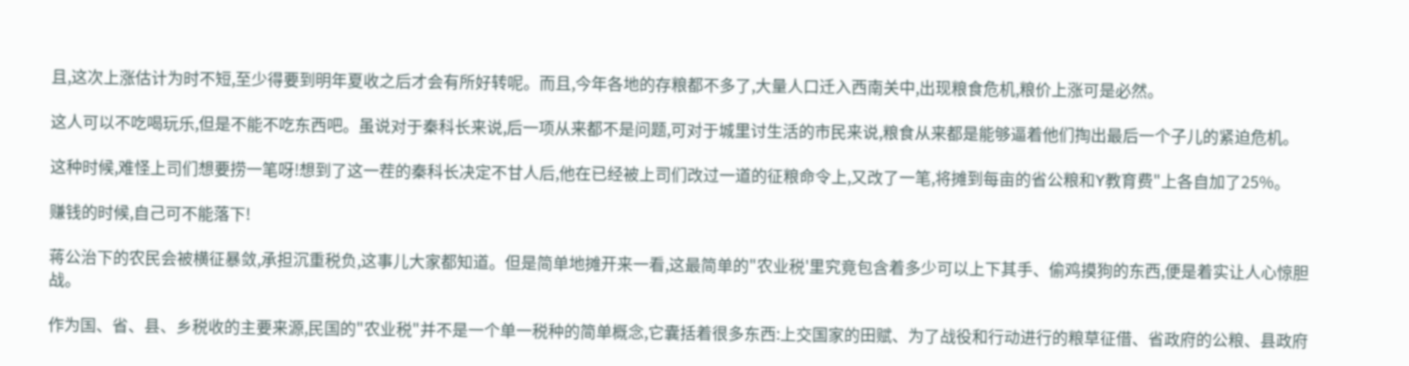且,这次上涨估计为时不短,至少得要到明年夏收之后才会有所好转呢。而且,今年各地的存粮都不多了,大量人口迁入西南关中,出现粮食危机,粮价上涨可是必然。

这人可以不吃喝玩乐,但是不能不吃东西吧。虽说对于秦科长来说,后一项从来都不是问题,可对于城里讨生活的市民来说,粮食从来都是能够逼着他们掏出最后一个子儿的紧迫危机。

这种时候,难怪上司们想要捞一笔呀!想到了这一茬的秦科长决定不甘人后,他在已经被上司们改过一道的征粮命令上,又改了一笔,将摊到每亩的省公粮和Y教育费"上各自加了25%。

赚钱的时候,自己可不能落下!

蒋公治下的农民会被横征暴敛,承担沉重税负,这事儿大家都知道。但是简单地摊开来一看,这最简单的"农业税'里究竟包含着多少可以上下其手、偷鸡摸狗的东西,便是着实让人心惊胆战。

作为国、省、县、乡税收的主要来源,民国的"农业税"并不是一个单一税种的简单概念,它囊括着很多东西:上交国家的田赋、为了战役和行动进行的粮草征借、省政府的公粮、县政府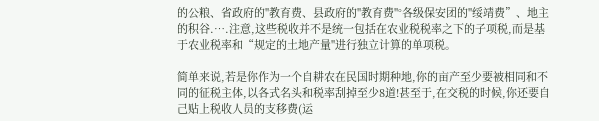的公粮、省政府的"教育费、县政府的"教育费"°各级保安团的"绥靖费”、地主的积谷.….注意,这些税收并不是统一包括在农业税税率之下的子项税,而是基于农业税率和“规定的土地产量"进行独立计算的单项税。

简单来说,若是你作为一个自耕农在民国时期种地,你的亩产至少要被相同和不同的征税主体,以各式名头和税率刮掉至少8道!甚至于,在交税的时候,你还要自己贴上税收人员的支移费(运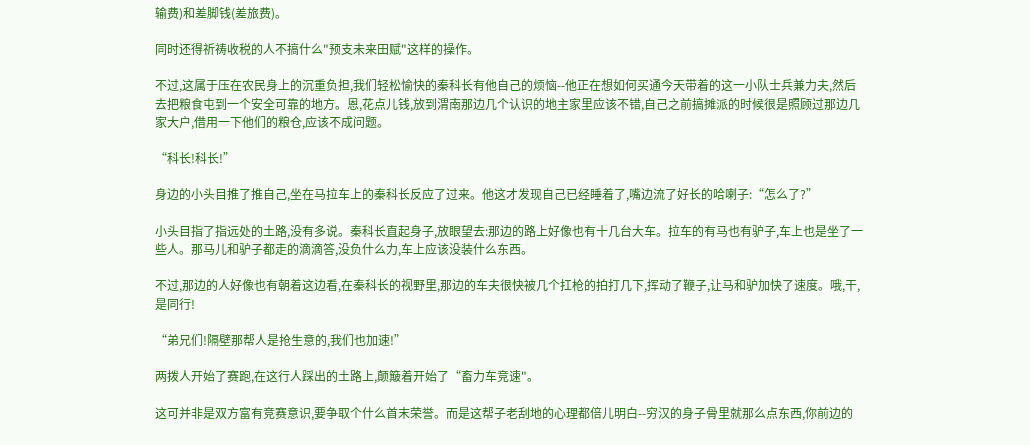输费)和差脚钱(差旅费)。

同时还得祈祷收税的人不搞什么"预支未来田赋"这样的操作。

不过,这属于压在农民身上的沉重负担,我们轻松愉快的秦科长有他自己的烦恼--他正在想如何买通今天带着的这一小队士兵兼力夫,然后去把粮食屯到一个安全可靠的地方。恩,花点儿钱,放到渭南那边几个认识的地主家里应该不错,自己之前搞摊派的时候很是照顾过那边几家大户,借用一下他们的粮仓,应该不成问题。

“科长!科长!”

身边的小头目推了推自己,坐在马拉车上的秦科长反应了过来。他这才发现自己已经睡着了,嘴边流了好长的哈喇子:“怎么了?”

小头目指了指远处的土路,没有多说。秦科长直起身子,放眼望去:那边的路上好像也有十几台大车。拉车的有马也有驴子,车上也是坐了一些人。那马儿和驴子都走的滴滴答,没负什么力,车上应该没装什么东西。

不过,那边的人好像也有朝着这边看,在秦科长的视野里,那边的车夫很快被几个扛枪的拍打几下,挥动了鞭子,让马和驴加快了速度。哦,干,是同行!

“弟兄们!隔壁那帮人是抢生意的,我们也加速!”

两拨人开始了赛跑,在这行人踩出的土路上,颠簸着开始了“畜力车竞速"。

这可并非是双方富有竞赛意识,要争取个什么首末荣誉。而是这帮子老刮地的心理都倍儿明白--穷汉的身子骨里就那么点东西,你前边的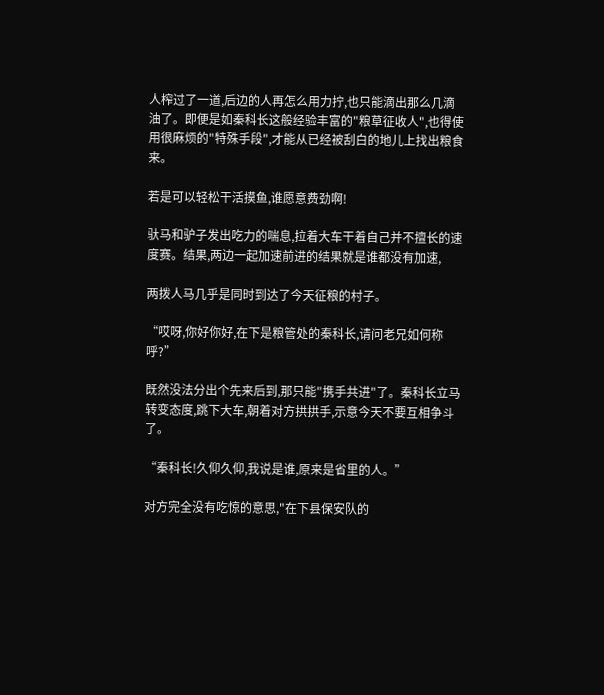人榨过了一道,后边的人再怎么用力拧,也只能滴出那么几滴油了。即便是如秦科长这般经验丰富的"粮草征收人",也得使用很麻烦的"特殊手段",才能从已经被刮白的地儿上找出粮食来。

若是可以轻松干活摸鱼,谁愿意费劲啊!

驮马和驴子发出吃力的喘息,拉着大车干着自己并不擅长的速度赛。结果,两边一起加速前进的结果就是谁都没有加速,

两拨人马几乎是同时到达了今天征粮的村子。

“哎呀,你好你好,在下是粮管处的秦科长,请问老兄如何称呼?”

既然没法分出个先来后到,那只能"携手共进"了。秦科长立马转变态度,跳下大车,朝着对方拱拱手,示意今天不要互相争斗了。

“秦科长!久仰久仰,我说是谁,原来是省里的人。”

对方完全没有吃惊的意思,"在下县保安队的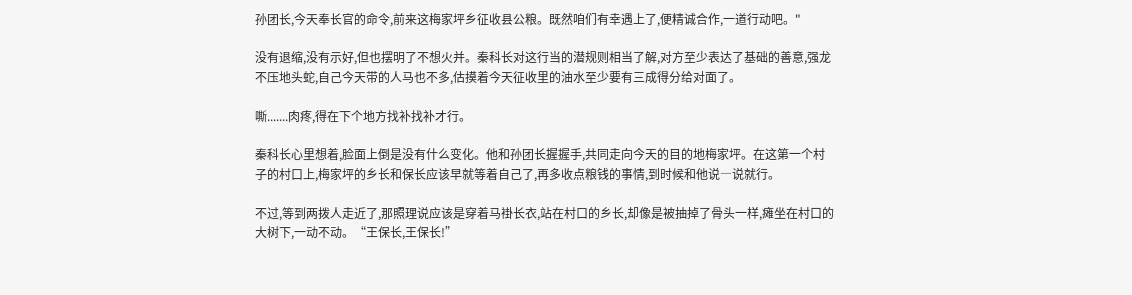孙团长,今天奉长官的命令,前来这梅家坪乡征收县公粮。既然咱们有幸遇上了,便精诚合作,一道行动吧。"

没有退缩,没有示好,但也摆明了不想火并。秦科长对这行当的潜规则相当了解,对方至少表达了基础的善意,强龙不压地头蛇,自己今天带的人马也不多,估摸着今天征收里的油水至少要有三成得分给对面了。

嘶.......肉疼,得在下个地方找补找补才行。

秦科长心里想着,脸面上倒是没有什么变化。他和孙团长握握手,共同走向今天的目的地梅家坪。在这第一个村子的村口上,梅家坪的乡长和保长应该早就等着自己了,再多收点粮钱的事情,到时候和他说―说就行。

不过,等到两拨人走近了,那照理说应该是穿着马褂长衣,站在村口的乡长,却像是被抽掉了骨头一样,瘫坐在村口的大树下,一动不动。“王保长,王保长!”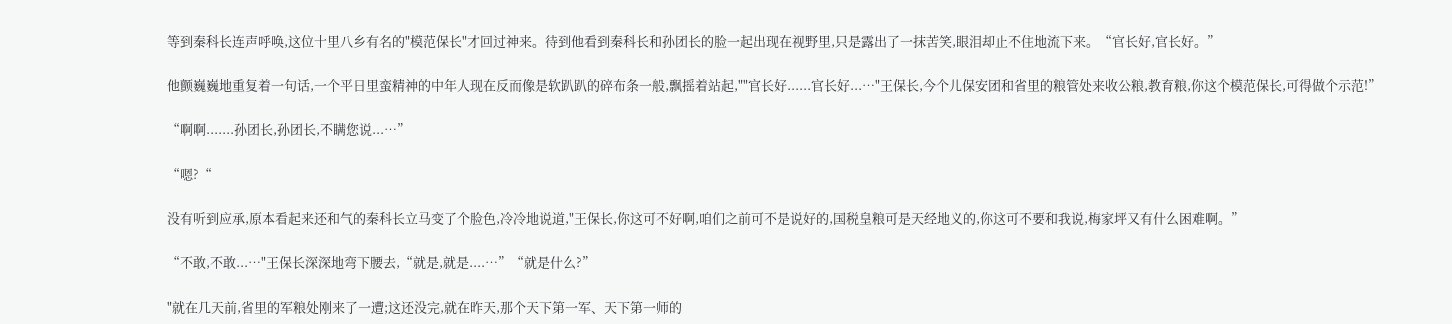等到秦科长连声呼唤,这位十里八乡有名的"模范保长"才回过神来。待到他看到秦科长和孙团长的脸一起出现在视野里,只是露出了一抹苦笑,眼泪却止不住地流下来。“官长好,官长好。”

他颤巍巍地重复着一句话,一个平日里蛮精神的中年人现在反而像是软趴趴的碎布条一般,飘摇着站起,""官长好......官长好...…"王保长,今个儿保安团和省里的粮管处来收公粮,教育粮,你这个模范保长,可得做个示范!”

“啊啊.......孙团长,孙团长,不瞒您说...…”

“嗯?“

没有听到应承,原本看起来还和气的秦科长立马变了个脸色,冷冷地说道,"王保长,你这可不好啊,咱们之前可不是说好的,国税皇粮可是天经地义的,你这可不要和我说,梅家坪又有什么困难啊。”

“不敢,不敢...…"王保长深深地弯下腰去,“就是,就是....…”“就是什么?”

"就在几天前,省里的军粮处刚来了一遭;这还没完,就在昨天,那个天下第一军、天下第一师的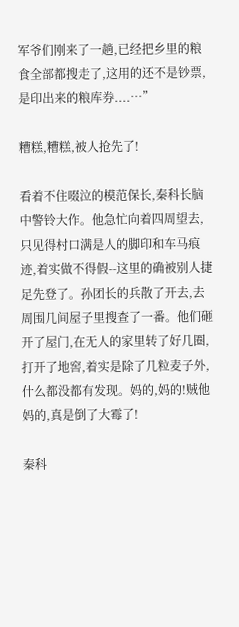军爷们刚来了一趟,已经把乡里的粮食全部都搜走了,这用的还不是钞票,是印出来的粮库券....…”

糟糕,糟糕,被人抢先了!

看着不住啜泣的模范保长,秦科长脑中警铃大作。他急忙向着四周望去,只见得村口满是人的脚印和车马痕迹,着实做不得假--这里的确被别人捷足先登了。孙团长的兵散了开去,去周围几间屋子里搜查了一番。他们砸开了屋门,在无人的家里转了好几圈,打开了地窖,着实是除了几粒麦子外,什么都没都有发现。妈的,妈的!贼他妈的,真是倒了大霉了!

秦科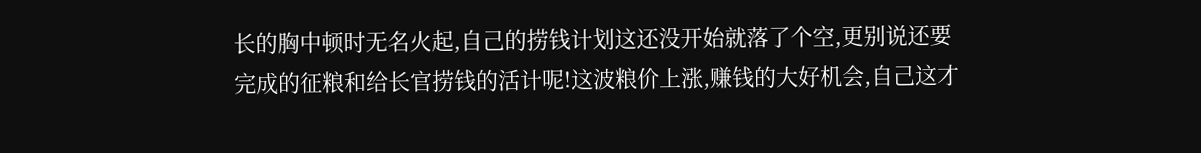长的胸中顿时无名火起,自己的捞钱计划这还没开始就落了个空,更别说还要完成的征粮和给长官捞钱的活计呢!这波粮价上涨,赚钱的大好机会,自己这才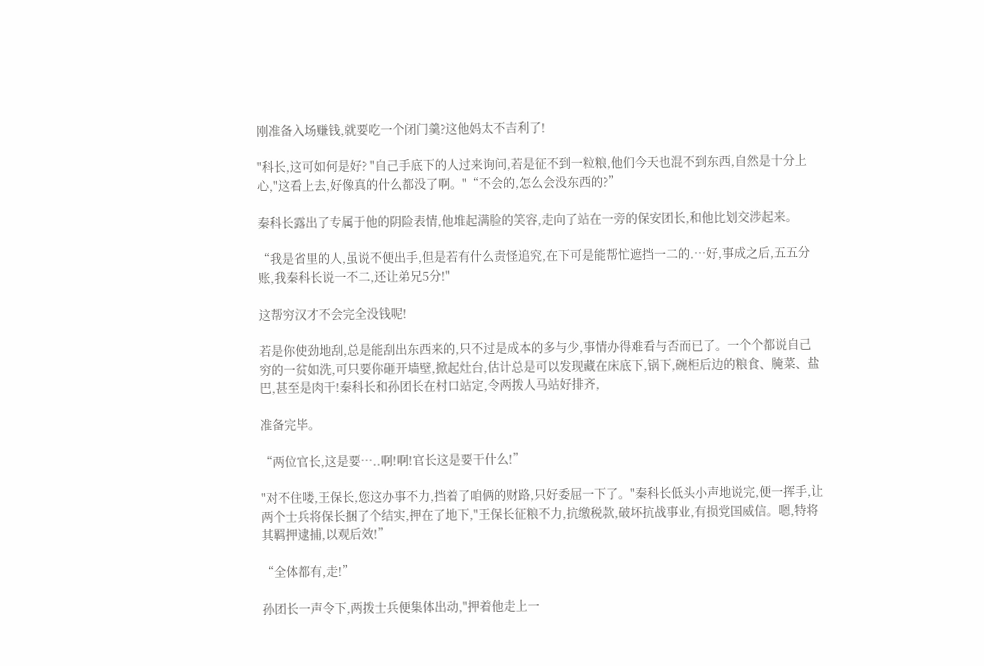刚准备入场赚钱,就要吃一个闭门羹?这他妈太不吉利了!

"科长,这可如何是好? "自己手底下的人过来询问,若是征不到一粒粮,他们今天也混不到东西,自然是十分上心,"这看上去,好像真的什么都没了啊。"“不会的,怎么会没东西的?”

秦科长露出了专属于他的阴险表情,他堆起满脸的笑容,走向了站在一旁的保安团长,和他比划交涉起来。

“我是省里的人,虽说不便出手,但是若有什么责怪追究,在下可是能帮忙遮挡一二的.…好,事成之后,五五分账,我秦科长说一不二,还让弟兄5分!"

这帮穷汉才不会完全没钱呢!

若是你使劲地刮,总是能刮出东西来的,只不过是成本的多与少,事情办得难看与否而已了。一个个都说自己穷的一贫如洗,可只要你砸开墙壁,掀起灶台,估计总是可以发现藏在床底下,锅下,碗柜后边的粮食、腌菜、盐巴,甚至是肉干!秦科长和孙团长在村口站定,令两拨人马站好排齐,

准备完毕。

“两位官长,这是要…..啊!啊!官长这是要干什么!”

"对不住喽,王保长,您这办事不力,挡着了咱俩的财路,只好委屈一下了。"秦科长低头小声地说完,便一挥手,让两个士兵将保长捆了个结实,押在了地下,"王保长征粮不力,抗缴税款,破坏抗战事业,有损党国威信。嗯,特将其羁押逮捕,以观后效!”

“全体都有,走!”

孙团长一声令下,两拨士兵便集体出动,"押着他走上一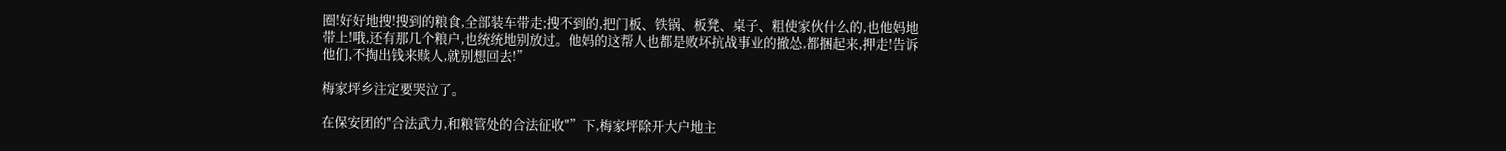圈!好好地搜!搜到的粮食,全部装车带走;搜不到的,把门板、铁锅、板凳、桌子、粗使家伙什么的,也他妈地带上!哦,还有那几个粮户,也统统地别放过。他妈的这帮人也都是败坏抗战事业的撤怂,都捆起来,押走!告诉他们,不掏出钱来赎人,就别想回去!”

梅家坪乡注定要哭泣了。

在保安团的"合法武力,和粮管处的合法征收"”下,梅家坪除开大户地主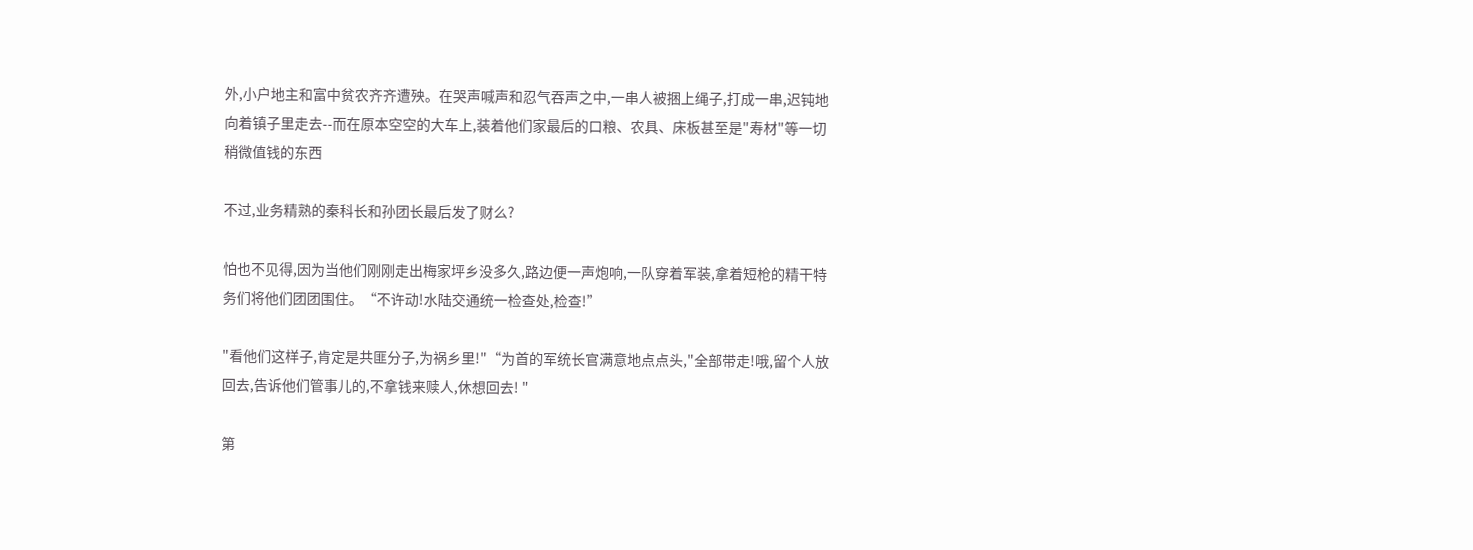外,小户地主和富中贫农齐齐遭殃。在哭声喊声和忍气吞声之中,一串人被捆上绳子,打成一串,迟钝地向着镇子里走去--而在原本空空的大车上,装着他们家最后的口粮、农具、床板甚至是"寿材"等一切稍微值钱的东西

不过,业务精熟的秦科长和孙团长最后发了财么?

怕也不见得,因为当他们刚刚走出梅家坪乡没多久,路边便一声炮响,一队穿着军装,拿着短枪的精干特务们将他们团团围住。“不许动!水陆交通统一检查处,检查!”

"看他们这样子,肯定是共匪分子,为祸乡里!"“为首的军统长官满意地点点头,"全部带走!哦,留个人放回去,告诉他们管事儿的,不拿钱来赎人,休想回去! "

第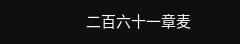二百六十一章麦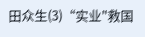田众生(3)“实业"救国